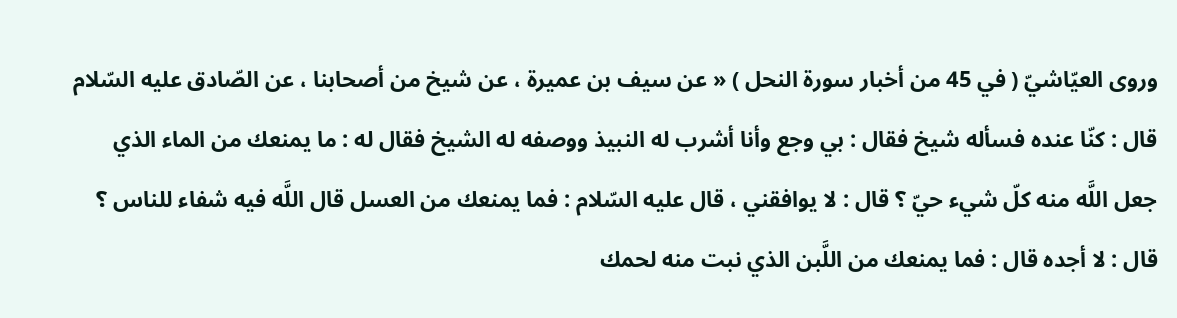وروى العيّاشيّ ( في 45 من أخبار سورة النحل ) « عن سيف بن عميرة ، عن شيخ من أصحابنا ، عن الصّادق عليه السّلام قال : كنّا عنده فسأله شيخ فقال : بي وجع وأنا أشرب له النبيذ ووصفه له الشيخ فقال له : ما يمنعك من الماء الذي جعل اللَّه منه كلّ شيء حيّ ؟ قال : لا يوافقني ، قال عليه السّلام : فما يمنعك من العسل قال اللَّه فيه شفاء للناس ؟ قال : لا أجده قال : فما يمنعك من اللَّبن الذي نبت منه لحمك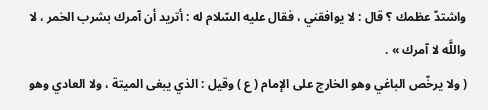واشتدّ عظمك ؟ قال : لا يوافقني ، فقال عليه السّلام له : أتريد أن آمرك بشرب الخمر ، لا واللَّه لا آمرك » .
( ولا يرخّص الباغي وهو الخارج على الإمام ( ع ) وقيل : الذي يبغى الميتة ، ولا العادي وهو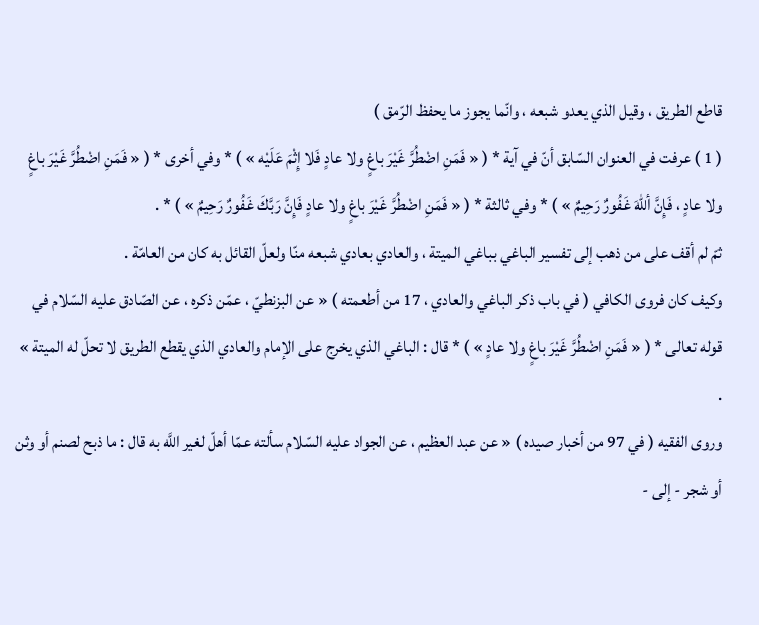قاطع الطريق ، وقيل الذي يعدو شبعه ، وانّما يجوز ما يحفظ الرّمق )
( 1 ) عرفت في العنوان السّابق أنّ في آية * ( « فَمَنِ اضْطُرَّ غَيْرَ باغٍ ولا عادٍ فَلا إِثْمَ عَلَيْه » ) * وفي أخرى * ( « فَمَنِ اضْطُرَّ غَيْرَ باغٍ ولا عادٍ ، فَإِنَّ أللهَ غَفُورٌ رَحِيمٌ » ) * وفي ثالثة * ( « فَمَنِ اضْطُرَّ غَيْرَ باغٍ ولا عادٍ فَإِنَّ رَبَّكَ غَفُورٌ رَحِيمٌ » ) * .
ثمّ لم أقف على من ذهب إلى تفسير الباغي بباغي الميتة ، والعادي بعادي شبعه منّا ولعلّ القائل به كان من العامّة .
وكيف كان فروى الكافي ( في باب ذكر الباغي والعادي ، 17 من أطعمته ) « عن البزنطيّ ، عمّن ذكره ، عن الصّادق عليه السّلام في قوله تعالى * ( « فَمَنِ اضْطُرَّ غَيْرَ باغٍ ولا عادٍ » ) * قال : الباغي الذي يخرج على الإمام والعادي الذي يقطع الطريق لا تحلّ له الميتة » .
وروى الفقيه ( في 97 من أخبار صيده ) « عن عبد العظيم ، عن الجواد عليه السّلام سألته عمّا أهلّ لغير اللَّه به قال : ما ذبح لصنم أو وثن أو شجر - إلى -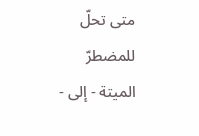متى تحلّ للمضطرّ الميتة - إلى -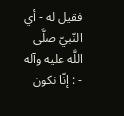فقيل له - أي النّبيّ صلَّى اللَّه عليه وآله - : إنّا نكون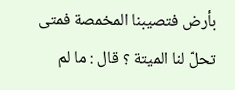بأرض فتصيبنا المخمصة فمتى تحلّ لنا الميتة ؟ قال : ما لم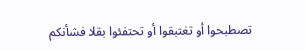تصطبحوا أو تغتبقوا أو تحتفئوا بقلا فشأنكم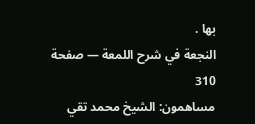بها .
النجعة في شرح اللمعة — صفحة 310
مساهمون: الشيخ محمد تقي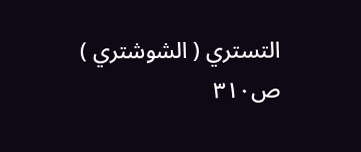التستري ( الشوشتري )
ص٣١٠